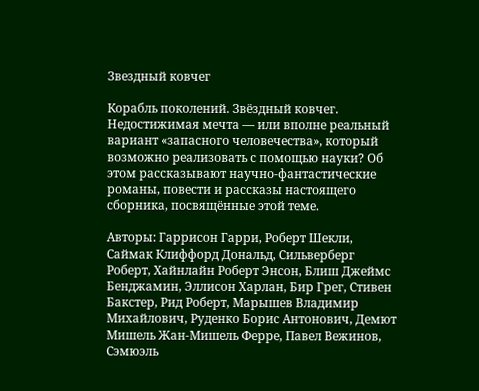Звездный ковчег

Корабль поколений. Звёздный ковчег. Недостижимая мечта — или вполне реальный вариант «запасного человечества», который возможно реализовать с помощью науки? Об этом рассказывают научно-фантастические романы, повести и рассказы настоящего сборника, посвящённые этой теме.

Авторы: Гаррисон Гарри, Роберт Шекли, Саймак Клиффорд Дональд, Сильверберг Роберт, Хайнлайн Роберт Энсон, Блиш Джеймс Бенджамин, Эллисон Харлан, Бир Грег, Стивен Бакстер, Рид Роберт, Марышев Владимир Михайлович, Руденко Борис Антонович, Демют Мишель Жан-Мишель Ферре, Павел Вежинов, Сэмюэль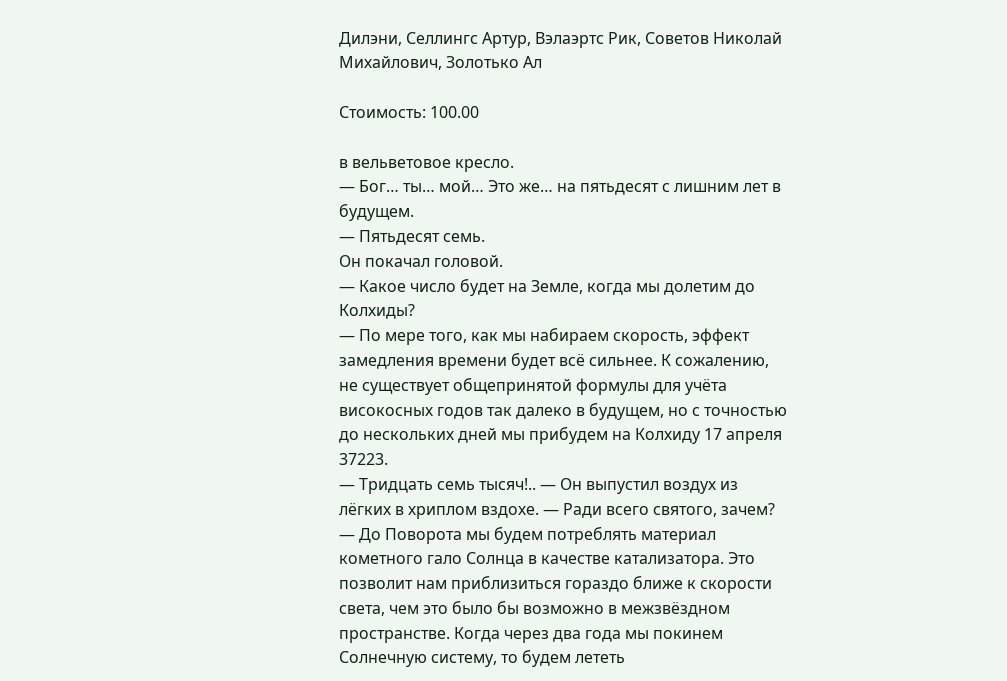Дилэни, Селлингс Артур, Вэлаэртс Рик, Советов Николай Михайлович, Золотько Ал

Стоимость: 100.00

в вельветовое кресло.
— Бог… ты… мой… Это же… на пятьдесят с лишним лет в будущем.
— Пятьдесят семь.
Он покачал головой.
— Какое число будет на Земле, когда мы долетим до Колхиды?
— По мере того, как мы набираем скорость, эффект замедления времени будет всё сильнее. К сожалению, не существует общепринятой формулы для учёта високосных годов так далеко в будущем, но с точностью до нескольких дней мы прибудем на Колхиду 17 апреля 37223.
— Тридцать семь тысяч!.. — Он выпустил воздух из лёгких в хриплом вздохе. — Ради всего святого, зачем?
— До Поворота мы будем потреблять материал кометного гало Солнца в качестве катализатора. Это позволит нам приблизиться гораздо ближе к скорости света, чем это было бы возможно в межзвёздном пространстве. Когда через два года мы покинем Солнечную систему, то будем лететь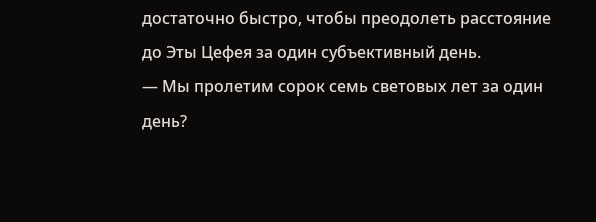достаточно быстро, чтобы преодолеть расстояние до Эты Цефея за один субъективный день.
— Мы пролетим сорок семь световых лет за один день?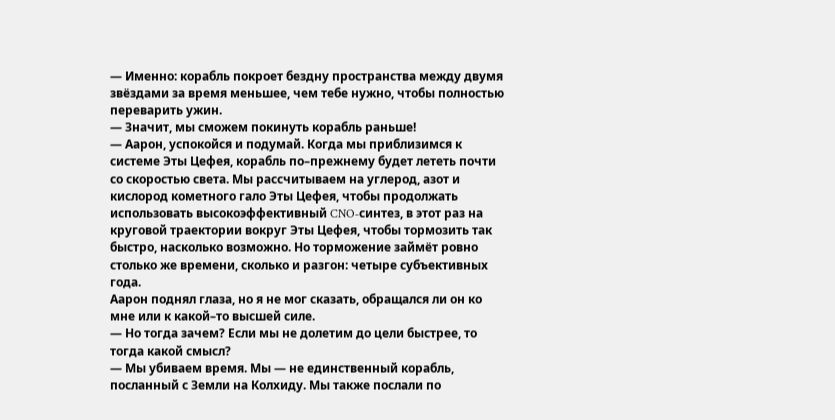— Именно: корабль покроет бездну пространства между двумя звёздами за время меньшее, чем тебе нужно, чтобы полностью переварить ужин.
— Значит, мы сможем покинуть корабль раньше!
— Аарон, успокойся и подумай. Когда мы приблизимся к системе Эты Цефея, корабль по–прежнему будет лететь почти со скоростью света. Мы рассчитываем на углерод, азот и кислород кометного гало Эты Цефея, чтобы продолжать использовать высокоэффективный CNO‑синтез, в этот раз на круговой траектории вокруг Эты Цефея, чтобы тормозить так быстро, насколько возможно. Но торможение займёт ровно столько же времени, сколько и разгон: четыре субъективных года.
Аарон поднял глаза, но я не мог сказать, обращался ли он ко мне или к какой–то высшей силе.
— Но тогда зачем? Если мы не долетим до цели быстрее, то тогда какой смысл?
— Мы убиваем время. Мы — не единственный корабль, посланный с Земли на Колхиду. Мы также послали по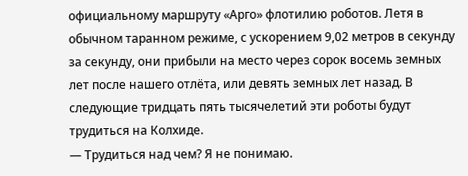официальному маршруту «Арго» флотилию роботов. Летя в обычном таранном режиме, с ускорением 9,02 метров в секунду за секунду, они прибыли на место через сорок восемь земных лет после нашего отлёта, или девять земных лет назад. В следующие тридцать пять тысячелетий эти роботы будут трудиться на Колхиде.
— Трудиться над чем? Я не понимаю.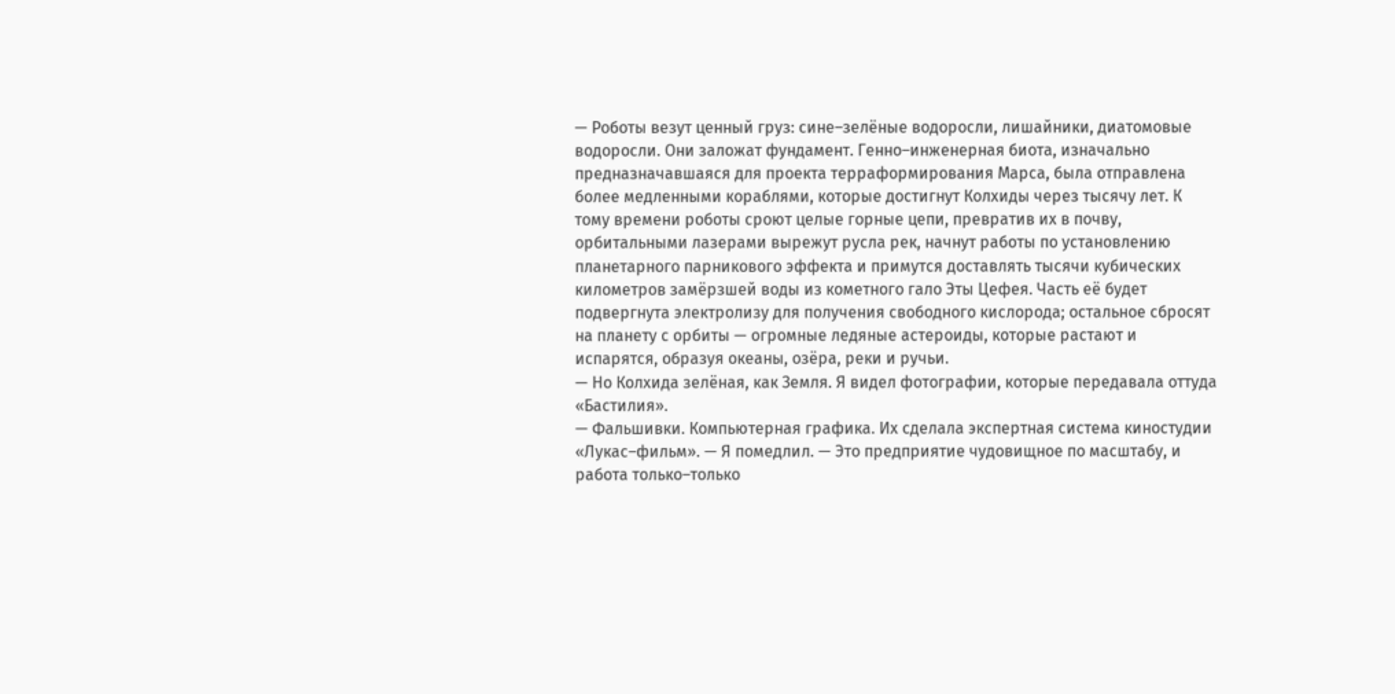— Роботы везут ценный груз: сине–зелёные водоросли, лишайники, диатомовые водоросли. Они заложат фундамент. Генно–инженерная биота, изначально предназначавшаяся для проекта терраформирования Марса, была отправлена более медленными кораблями, которые достигнут Колхиды через тысячу лет. К тому времени роботы сроют целые горные цепи, превратив их в почву, орбитальными лазерами вырежут русла рек, начнут работы по установлению планетарного парникового эффекта и примутся доставлять тысячи кубических километров замёрзшей воды из кометного гало Эты Цефея. Часть её будет подвергнута электролизу для получения свободного кислорода; остальное сбросят на планету с орбиты — огромные ледяные астероиды, которые растают и испарятся, образуя океаны, озёра, реки и ручьи.
— Но Колхида зелёная, как Земля. Я видел фотографии, которые передавала оттуда «Бастилия».
— Фальшивки. Компьютерная графика. Их сделала экспертная система киностудии «Лукас–фильм». — Я помедлил. — Это предприятие чудовищное по масштабу, и работа только–только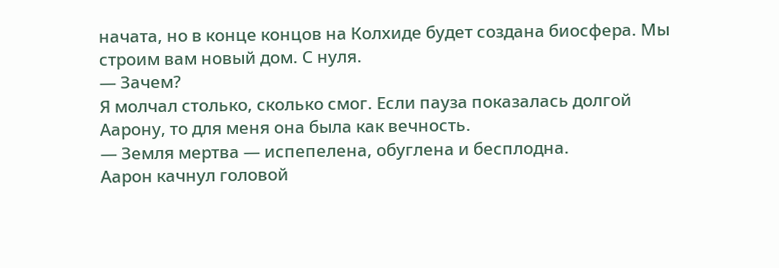начата, но в конце концов на Колхиде будет создана биосфера. Мы строим вам новый дом. С нуля.
— Зачем?
Я молчал столько, сколько смог. Если пауза показалась долгой Аарону, то для меня она была как вечность.
— Земля мертва — испепелена, обуглена и бесплодна.
Аарон качнул головой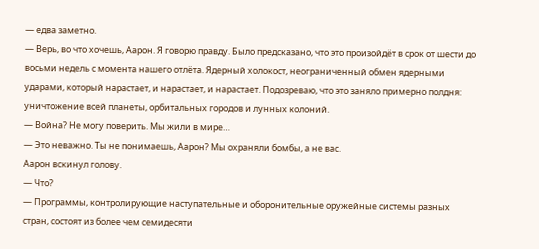— едва заметно.
— Верь, во что хочешь, Аарон. Я говорю правду. Было предсказано, что это произойдёт в срок от шести до восьми недель с момента нашего отлёта. Ядерный холокост, неограниченный обмен ядерными ударами, который нарастает, и нарастает, и нарастает. Подозреваю, что это заняло примерно полдня: уничтожение всей планеты, орбитальных городов и лунных колоний.
— Война? Не могу поверить. Мы жили в мире…
— Это неважно. Ты не понимаешь, Аарон? Мы охраняли бомбы, а не вас.
Аарон вскинул голову.
— Что?
— Программы, контролирующие наступательные и оборонительные оружейные системы разных стран, состоят из более чем семидесяти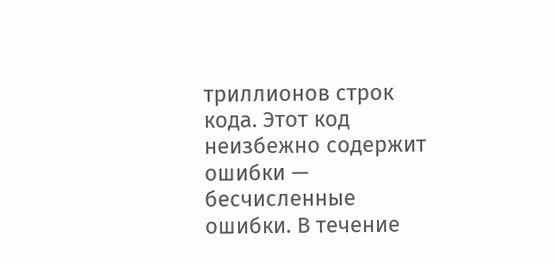триллионов строк кода. Этот код неизбежно содержит ошибки — бесчисленные ошибки. В течение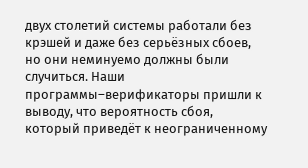двух столетий системы работали без крэшей и даже без серьёзных сбоев, но они неминуемо должны были случиться. Наши программы–верификаторы пришли к выводу, что вероятность сбоя, который приведёт к неограниченному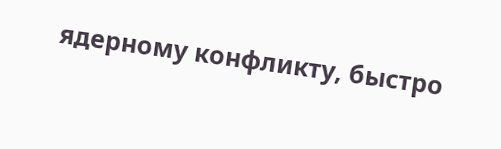ядерному конфликту, быстро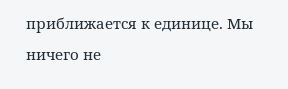приближается к единице. Мы ничего не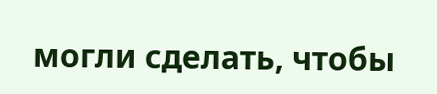могли сделать, чтобы